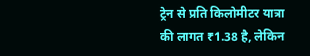ट्रेन से प्रति किलोमीटर यात्रा की लागत ₹1.38 है, लेकिन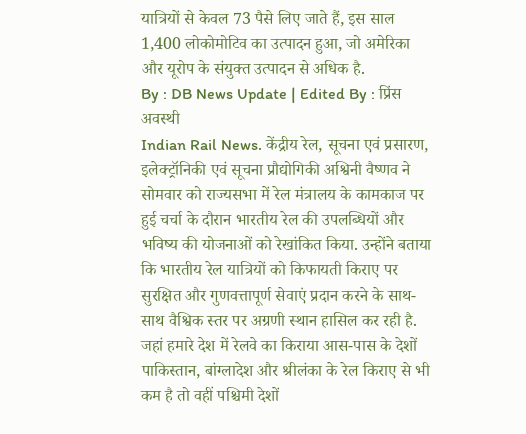यात्रियों से केवल 73 पैसे लिए जाते हैं, इस साल 1,400 लोकोमोटिव का उत्पादन हुआ, जो अमेरिका और यूरोप के संयुक्त उत्पादन से अधिक है.
By : DB News Update | Edited By : प्रिंस अवस्थी
Indian Rail News. केंद्रीय रेल, सूचना एवं प्रसारण, इलेक्ट्रॉनिकी एवं सूचना प्रौद्योगिकी अश्विनी वैष्णव ने सोमवार को राज्यसभा में रेल मंत्रालय के कामकाज पर हुई चर्चा के दौरान भारतीय रेल की उपलब्धियों और भविष्य की योजनाओं को रेखांकित किया. उन्होंने बताया कि भारतीय रेल यात्रियों को किफायती किराए पर सुरक्षित और गुणवत्तापूर्ण सेवाएं प्रदान करने के साथ-साथ वैश्विक स्तर पर अग्रणी स्थान हासिल कर रही है. जहां हमारे देश में रेलवे का किराया आस-पास के देशों पाकिस्तान, बांग्लादेश और श्रीलंका के रेल किराए से भी कम है तो वहीं पश्चिमी देशों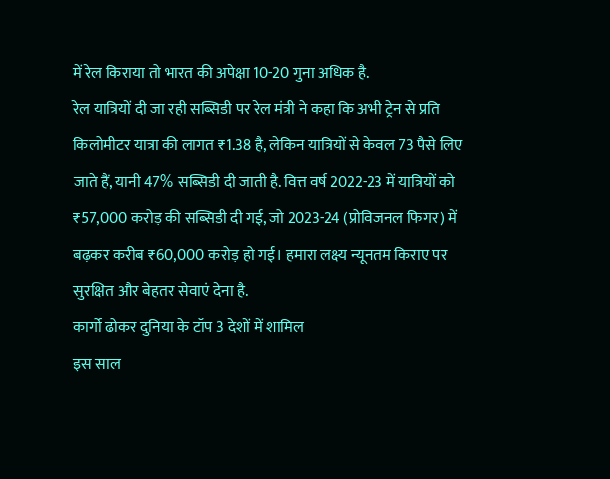में रेल किराया तो भारत की अपेक्षा 10-20 गुना अधिक है.
रेल यात्रियों दी जा रही सब्सिडी पर रेल मंत्री ने कहा कि अभी ट्रेन से प्रति किलोमीटर यात्रा की लागत ₹1.38 है, लेकिन यात्रियों से केवल 73 पैसे लिए जाते हैं, यानी 47% सब्सिडी दी जाती है. वित्त वर्ष 2022-23 में यात्रियों को ₹57,000 करोड़ की सब्सिडी दी गई, जो 2023-24 (प्रोविजनल फिगर) में बढ़कर करीब ₹60,000 करोड़ हो गई। हमारा लक्ष्य न्यूनतम किराए पर सुरक्षित और बेहतर सेवाएं देना है.
कार्गो ढोकर दुनिया के टॉप 3 देशों में शामिल
इस साल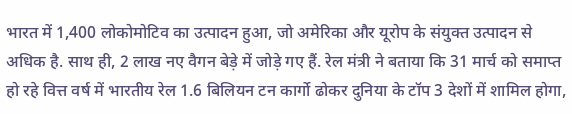भारत में 1,400 लोकोमोटिव का उत्पादन हुआ, जो अमेरिका और यूरोप के संयुक्त उत्पादन से अधिक है. साथ ही, 2 लाख नए वैगन बेड़े में जोड़े गए हैं. रेल मंत्री ने बताया कि 31 मार्च को समाप्त हो रहे वित्त वर्ष में भारतीय रेल 1.6 बिलियन टन कार्गो ढोकर दुनिया के टॉप 3 देशों में शामिल होगा,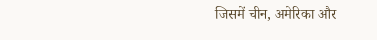जिसमें चीन, अमेरिका और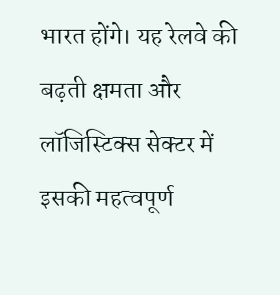भारत होंगे। यह रेलवे की बढ़ती क्षमता और लॉजिस्टिक्स सेक्टर में इसकी महत्वपूर्ण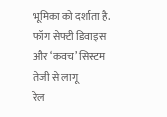भूमिका को दर्शाता है.
फॉग सेफ्टी डिवाइस और ‘कवच’ सिस्टम तेजी से लागू
रेल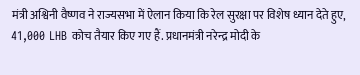मंत्री अश्विनी वैष्णव ने राज्यसभा में ऐलान किया कि रेल सुरक्षा पर विशेष ध्यान देते हुए, 41,000 LHB कोच तैयार किए गए हैं. प्रधानमंत्री नरेन्द्र मोदी के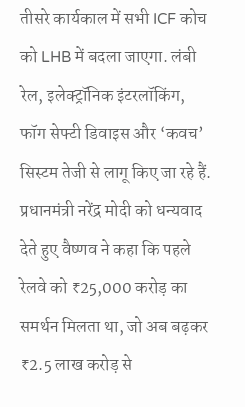तीसरे कार्यकाल में सभी ICF कोच को LHB में बदला जाएगा. लंबी रेल, इलेक्ट्रॉनिक इंटरलॉकिंग, फॉग सेफ्टी डिवाइस और ‘कवच’ सिस्टम तेजी से लागू किए जा रहे हैं. प्रधानमंत्री नरेंद्र मोदी को धन्यवाद देते हुए वैष्णव ने कहा कि पहले रेलवे को ₹25,000 करोड़ का समर्थन मिलता था, जो अब बढ़कर ₹2.5 लाख करोड़ से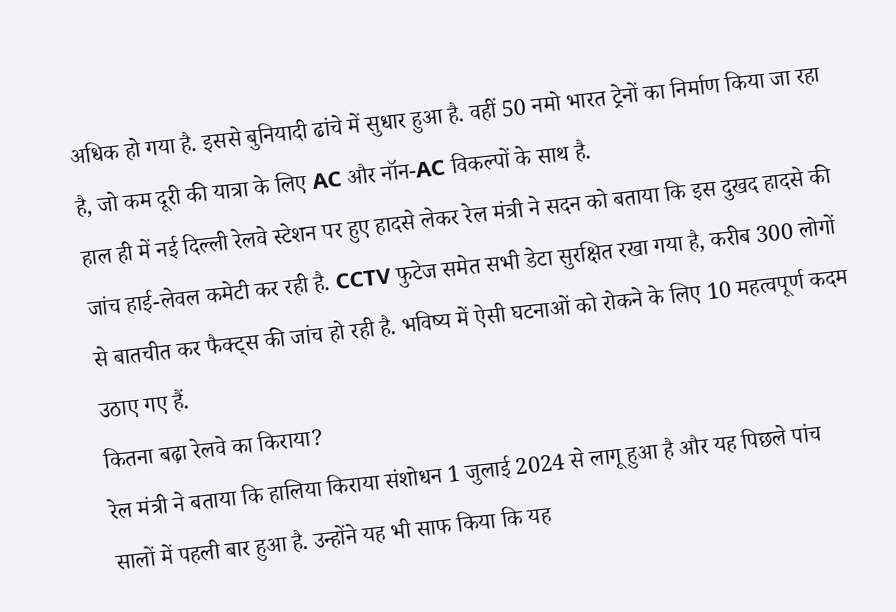अधिक हो गया है. इससे बुनियादी ढांचे में सुधार हुआ है. वहीं 50 नमो भारत ट्रेनों का निर्माण किया जा रहा है, जो कम दूरी की यात्रा के लिए AC और नॉन-AC विकल्पों के साथ है.
हाल ही में नई दिल्ली रेलवे स्टेशन पर हुए हादसे लेकर रेल मंत्री ने सदन को बताया कि इस दुखद हादसे की जांच हाई-लेवल कमेटी कर रही है. CCTV फुटेज समेत सभी डेटा सुरक्षित रखा गया है, करीब 300 लोगों से बातचीत कर फैक्ट्स की जांच हो रही है. भविष्य में ऐसी घटनाओं को रोकने के लिए 10 महत्वपूर्ण कदम उठाए गए हैं.
कितना बढ़ा रेलवे का किराया?
रेल मंत्री ने बताया कि हालिया किराया संशोधन 1 जुलाई 2024 से लागू हुआ है और यह पिछले पांच सालों में पहली बार हुआ है. उन्होंने यह भी साफ किया कि यह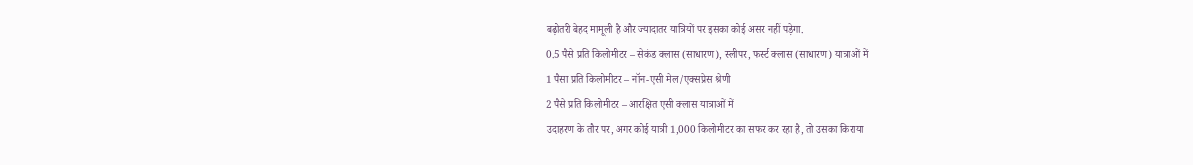बढ़ोतरी बेहद मामूली है और ज्यादातर यात्रियों पर इसका कोई असर नहीं पड़ेगा.
0.5 पैसे प्रति किलोमीटर – सेकंड क्लास (साधारण), स्लीपर, फर्स्ट क्लास (साधारण) यात्राओं में
1 पैसा प्रति किलोमीटर – नॉन-एसी मेल/एक्सप्रेस श्रेणी
2 पैसे प्रति किलोमीटर – आरक्षित एसी क्लास यात्राओं में
उदाहरण के तौर पर, अगर कोई यात्री 1,000 किलोमीटर का सफर कर रहा है, तो उसका किराया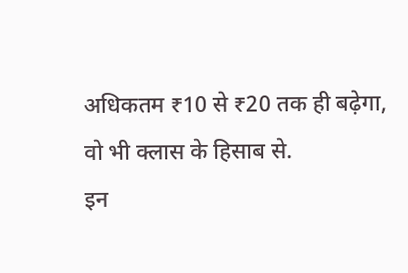अधिकतम ₹10 से ₹20 तक ही बढ़ेगा, वो भी क्लास के हिसाब से.
इन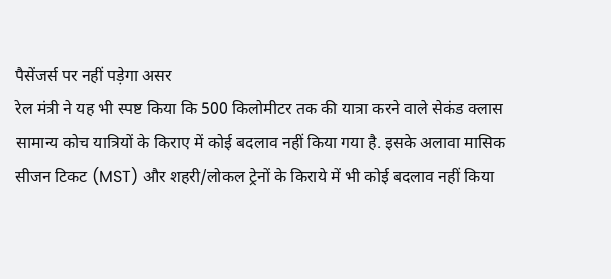पैसेंजर्स पर नहीं पड़ेगा असर
रेल मंत्री ने यह भी स्पष्ट किया कि 500 किलोमीटर तक की यात्रा करने वाले सेकंड क्लास सामान्य कोच यात्रियों के किराए में कोई बदलाव नहीं किया गया है. इसके अलावा मासिक सीजन टिकट (MST) और शहरी/लोकल ट्रेनों के किराये में भी कोई बदलाव नहीं किया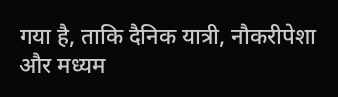गया है, ताकि दैनिक यात्री, नौकरीपेशा और मध्यम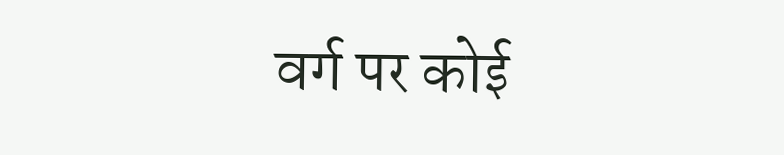वर्ग पर कोई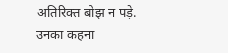अतिरिक्त बोझ न पड़े.
उनका कहना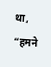था, “हमने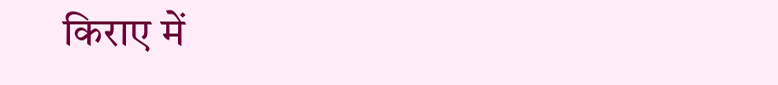किराए में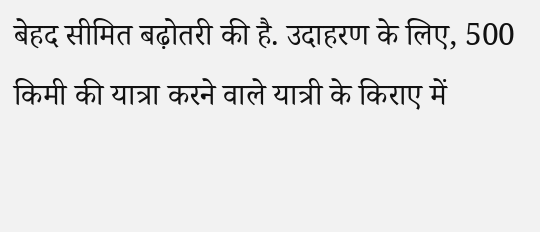बेहद सीमित बढ़ोतरी की है. उदाहरण के लिए, 500 किमी की यात्रा करने वाले यात्री के किराए में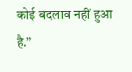कोई बदलाव नहीं हुआ है.”